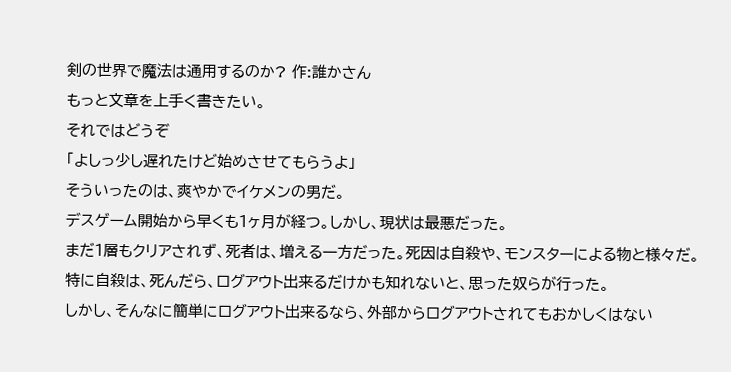剣の世界で魔法は通用するのか? 作:誰かさん
もっと文章を上手く書きたい。
それではどうぞ
「よしっ少し遅れたけど始めさせてもらうよ」
そういったのは、爽やかでイケメンの男だ。
デスゲーム開始から早くも1ヶ月が経つ。しかし、現状は最悪だった。
まだ1層もクリアされず、死者は、増える一方だった。死因は自殺や、モンスターによる物と様々だ。
特に自殺は、死んだら、ログアウト出来るだけかも知れないと、思った奴らが行った。
しかし、そんなに簡単にログアウト出来るなら、外部からログアウトされてもおかしくはない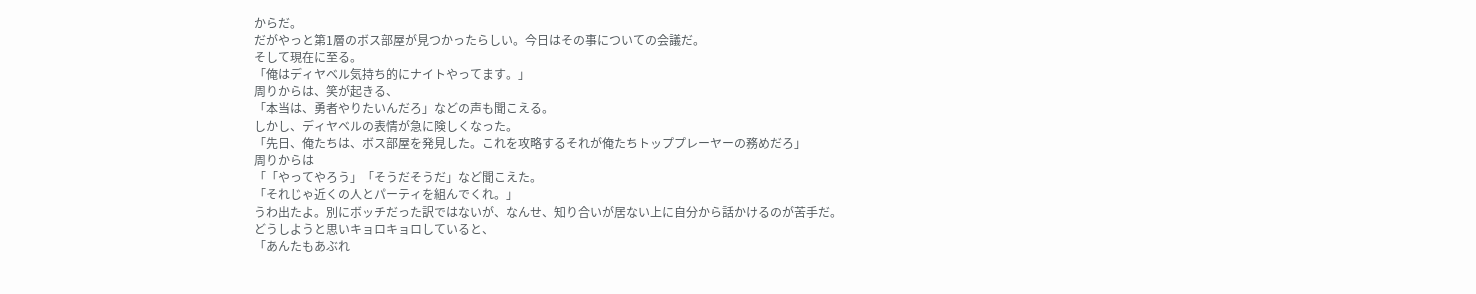からだ。
だがやっと第1層のボス部屋が見つかったらしい。今日はその事についての会議だ。
そして現在に至る。
「俺はディヤベル気持ち的にナイトやってます。」
周りからは、笑が起きる、
「本当は、勇者やりたいんだろ」などの声も聞こえる。
しかし、ディヤベルの表情が急に険しくなった。
「先日、俺たちは、ボス部屋を発見した。これを攻略するそれが俺たちトッププレーヤーの務めだろ」
周りからは
「「やってやろう」「そうだそうだ」など聞こえた。
「それじゃ近くの人とパーティを組んでくれ。」
うわ出たよ。別にボッチだった訳ではないが、なんせ、知り合いが居ない上に自分から話かけるのが苦手だ。
どうしようと思いキョロキョロしていると、
「あんたもあぶれ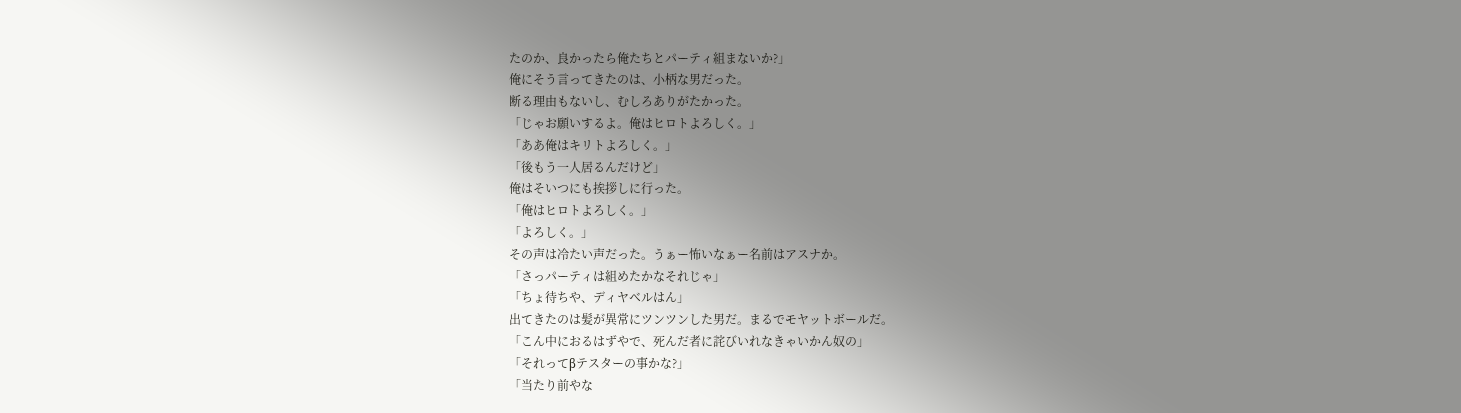たのか、良かったら俺たちとパーティ組まないか?」
俺にそう言ってきたのは、小柄な男だった。
断る理由もないし、むしろありがたかった。
「じゃお願いするよ。俺はヒロトよろしく。」
「ああ俺はキリトよろしく。」
「後もう一人居るんだけど」
俺はそいつにも挨拶しに行った。
「俺はヒロトよろしく。」
「よろしく。」
その声は冷たい声だった。うぁー怖いなぁー名前はアスナか。
「さっパーティは組めたかなそれじゃ」
「ちょ待ちや、ディヤベルはん」
出てきたのは髪が異常にツンツンした男だ。まるでモヤットボールだ。
「こん中におるはずやで、死んだ者に詫びいれなきゃいかん奴の」
「それってβテスターの事かな?」
「当たり前やな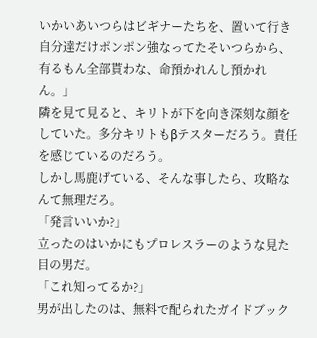いかいあいつらはビギナーたちを、置いて行き自分達だけポンポン強なってたそいつらから、
有るもん全部貰わな、命預かれんし預かれん。」
隣を見て見ると、キリトが下を向き深刻な顔をしていた。多分キリトもβテスターだろう。責任を感じているのだろう。
しかし馬鹿げている、そんな事したら、攻略なんて無理だろ。
「発言いいか?」
立ったのはいかにもプロレスラーのような見た目の男だ。
「これ知ってるか?」
男が出したのは、無料で配られたガイドブック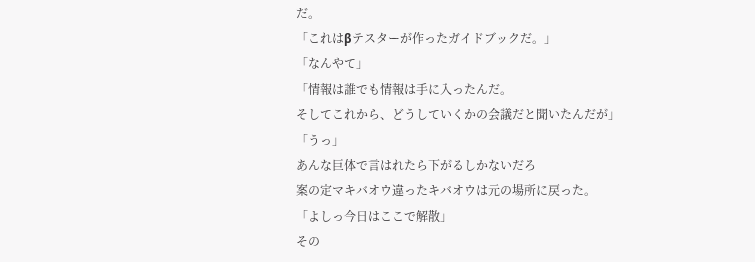だ。
「これはβテスターが作ったガイドブックだ。」
「なんやて」
「情報は誰でも情報は手に入ったんだ。
そしてこれから、どうしていくかの会議だと聞いたんだが」
「うっ」
あんな巨体で言はれたら下がるしかないだろ
案の定マキバオウ違ったキバオウは元の場所に戻った。
「よしっ今日はここで解散」
その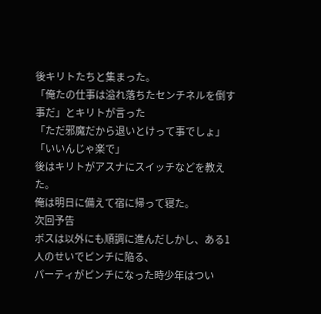後キリトたちと集まった。
「俺たの仕事は溢れ落ちたセンチネルを倒す事だ」とキリトが言った
「ただ邪魔だから退いとけって事でしょ」
「いいんじゃ楽で」
後はキリトがアスナにスイッチなどを教えた。
俺は明日に備えて宿に帰って寝た。
次回予告
ボスは以外にも順調に進んだしかし、ある1人のせいでピンチに陥る、
パーティがピンチになった時少年はつい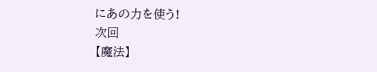にあの力を使う!
次回
【魔法】